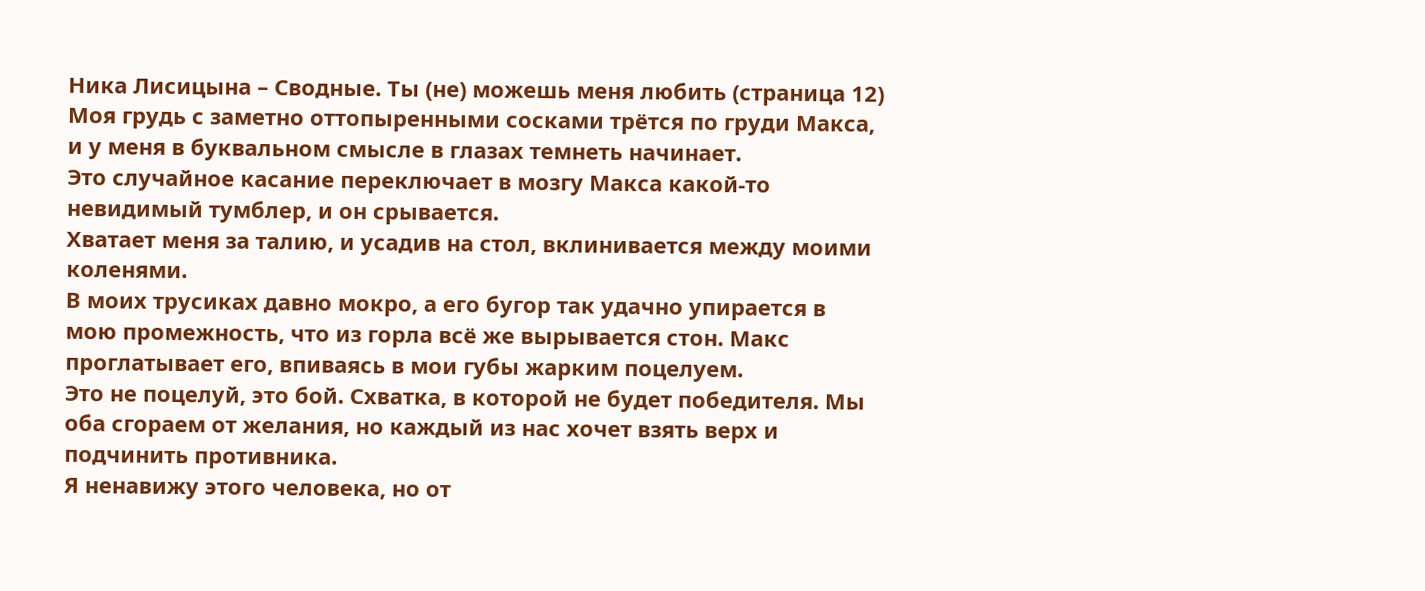Ника Лисицына – Сводные. Ты (не) можешь меня любить (страница 12)
Моя грудь с заметно оттопыренными сосками трётся по груди Макса, и у меня в буквальном смысле в глазах темнеть начинает.
Это случайное касание переключает в мозгу Макса какой-то невидимый тумблер, и он срывается.
Хватает меня за талию, и усадив на стол, вклинивается между моими коленями.
В моих трусиках давно мокро, а его бугор так удачно упирается в мою промежность, что из горла всё же вырывается стон. Макс проглатывает его, впиваясь в мои губы жарким поцелуем.
Это не поцелуй, это бой. Схватка, в которой не будет победителя. Мы оба сгораем от желания, но каждый из нас хочет взять верх и подчинить противника.
Я ненавижу этого человека, но от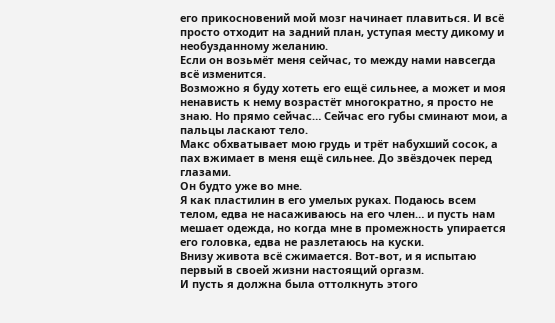его прикосновений мой мозг начинает плавиться. И всё просто отходит на задний план, уступая месту дикому и необузданному желанию.
Если он возьмёт меня сейчас, то между нами навсегда всё изменится.
Возможно я буду хотеть его ещё сильнее, а может и моя ненависть к нему возрастёт многократно, я просто не знаю. Но прямо сейчас… Сейчас его губы сминают мои, а пальцы ласкают тело.
Макс обхватывает мою грудь и трёт набухший сосок, а пах вжимает в меня ещё сильнее. До звёздочек перед глазами.
Он будто уже во мне.
Я как пластилин в его умелых руках. Подаюсь всем телом, едва не насаживаюсь на его член… и пусть нам мешает одежда, но когда мне в промежность упирается его головка, едва не разлетаюсь на куски.
Внизу живота всё сжимается. Вот-вот, и я испытаю первый в своей жизни настоящий оргазм.
И пусть я должна была оттолкнуть этого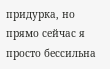придурка, но прямо сейчас я просто бессильна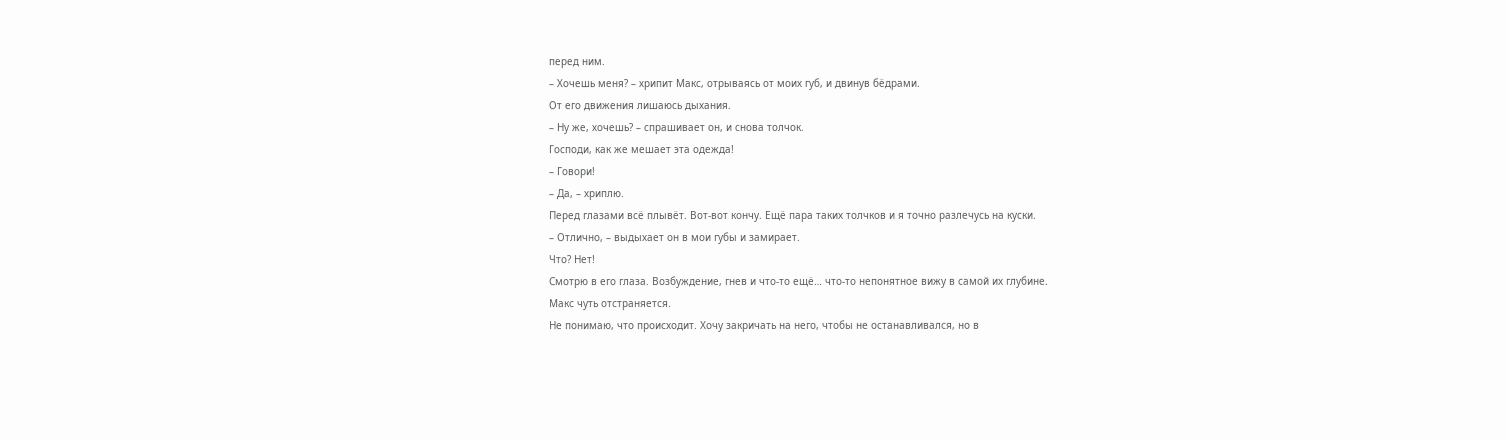перед ним.
– Хочешь меня? – хрипит Макс, отрываясь от моих губ, и двинув бёдрами.
От его движения лишаюсь дыхания.
– Ну же, хочешь? – спрашивает он, и снова толчок.
Господи, как же мешает эта одежда!
– Говори!
– Да, – хриплю.
Перед глазами всё плывёт. Вот-вот кончу. Ещё пара таких толчков и я точно разлечусь на куски.
– Отлично, – выдыхает он в мои губы и замирает.
Что? Нет!
Смотрю в его глаза. Возбуждение, гнев и что-то ещё… что-то непонятное вижу в самой их глубине.
Макс чуть отстраняется.
Не понимаю, что происходит. Хочу закричать на него, чтобы не останавливался, но в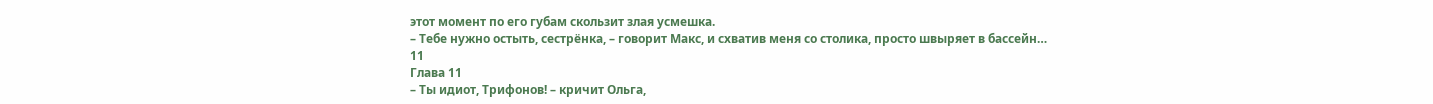этот момент по его губам скользит злая усмешка.
– Тебе нужно остыть, сестрёнка, – говорит Макс, и схватив меня со столика, просто швыряет в бассейн…
11
Глава 11
– Ты идиот, Трифонов! – кричит Ольга,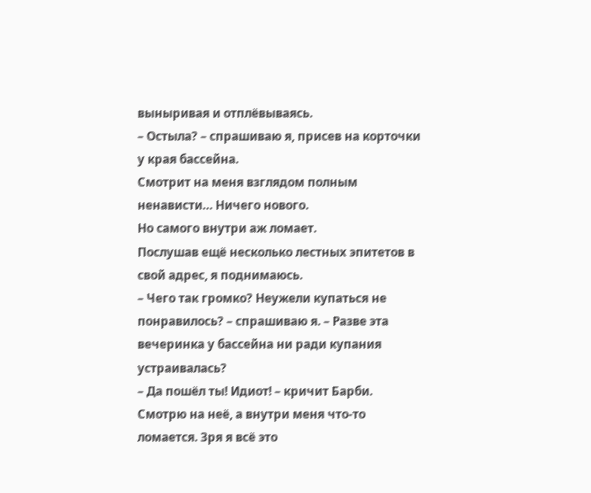выныривая и отплёвываясь.
– Остыла? – спрашиваю я, присев на корточки у края бассейна.
Смотрит на меня взглядом полным ненависти… Ничего нового.
Но самого внутри аж ломает.
Послушав ещё несколько лестных эпитетов в свой адрес, я поднимаюсь.
– Чего так громко? Неужели купаться не понравилось? – спрашиваю я. – Разве эта вечеринка у бассейна ни ради купания устраивалась?
– Да пошёл ты! Идиот! – кричит Барби.
Смотрю на неё, а внутри меня что-то ломается. Зря я всё это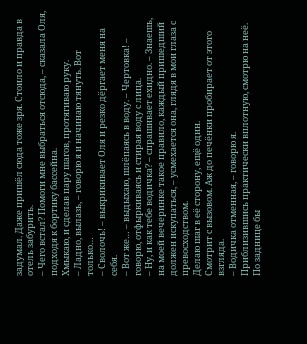задумал. Даже пришёл сюда тоже зря. Стоило и правда в отель забурить.
– Чего встал? Помоги мне выбраться отсюда, – сказала Оля, подходя к бортику бассейна.
Хмыкаю, и сделав пару шагов, протягиваю руку.
– Ладно, вылазь, – говорю я и начинаю тянуть. Вот только…
– Сволочь! – выкрикивает Оля и резко дёргает меня на себя.
– Вот же… – выдыхаю, шлёпаясь в воду. – Чертовка! – говорю, отфыркиваясь и стирая воду с лица.
– Ну, и как тебе водичка? – спрашивает ехидно. – Знаешь, на моей вечеринке такое правило, каждый пришедший должен искупаться, – усмехается она, глядя в мои глаза с превосходством.
Делаю шаг в её сторону, ещё один.
Смотрит с вызовом. Аж до печёнки пробирает от этого взгляда.
– Водичка отменная, – говорю я.
Приблизившись практически вплотную, смотрю на неё. По заднице бы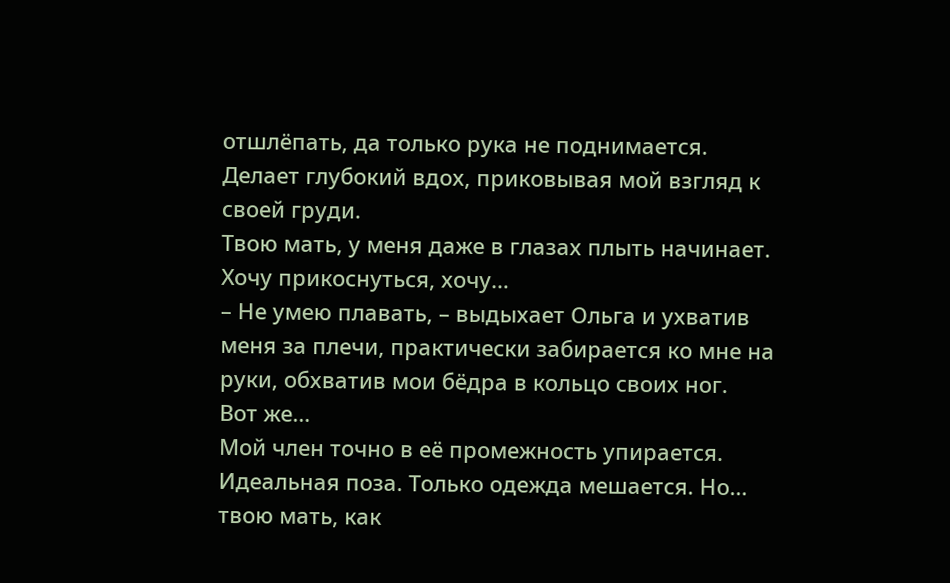отшлёпать, да только рука не поднимается.
Делает глубокий вдох, приковывая мой взгляд к своей груди.
Твою мать, у меня даже в глазах плыть начинает.
Хочу прикоснуться, хочу…
– Не умею плавать, – выдыхает Ольга и ухватив меня за плечи, практически забирается ко мне на руки, обхватив мои бёдра в кольцо своих ног.
Вот же…
Мой член точно в её промежность упирается.
Идеальная поза. Только одежда мешается. Но… твою мать, как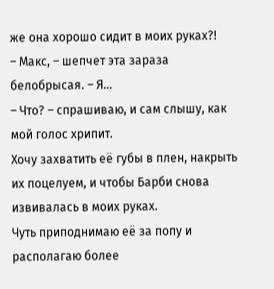же она хорошо сидит в моих руках?!
– Макс, – шепчет эта зараза белобрысая. – Я…
– Что? – спрашиваю, и сам слышу, как мой голос хрипит.
Хочу захватить её губы в плен, накрыть их поцелуем, и чтобы Барби снова извивалась в моих руках.
Чуть приподнимаю её за попу и располагаю более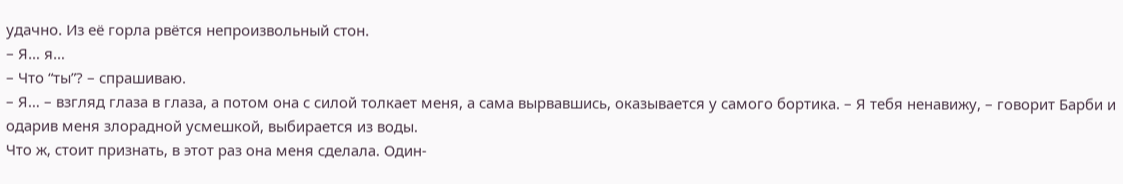удачно. Из её горла рвётся непроизвольный стон.
– Я… я…
– Что “ты”? – спрашиваю.
– Я… – взгляд глаза в глаза, а потом она с силой толкает меня, а сама вырвавшись, оказывается у самого бортика. – Я тебя ненавижу, – говорит Барби и одарив меня злорадной усмешкой, выбирается из воды.
Что ж, стоит признать, в этот раз она меня сделала. Один-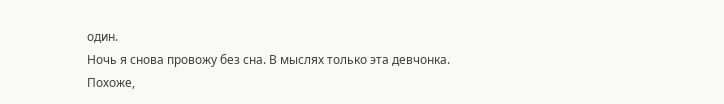один.
Ночь я снова провожу без сна. В мыслях только эта девчонка.
Похоже,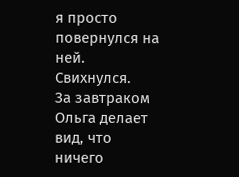я просто повернулся на ней. Свихнулся.
За завтраком Ольга делает вид, что ничего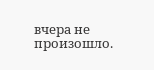вчера не произошло.